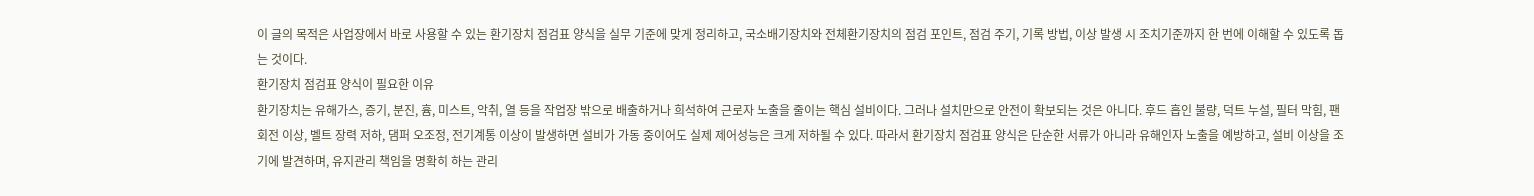이 글의 목적은 사업장에서 바로 사용할 수 있는 환기장치 점검표 양식을 실무 기준에 맞게 정리하고, 국소배기장치와 전체환기장치의 점검 포인트, 점검 주기, 기록 방법, 이상 발생 시 조치기준까지 한 번에 이해할 수 있도록 돕는 것이다.
환기장치 점검표 양식이 필요한 이유
환기장치는 유해가스, 증기, 분진, 흄, 미스트, 악취, 열 등을 작업장 밖으로 배출하거나 희석하여 근로자 노출을 줄이는 핵심 설비이다. 그러나 설치만으로 안전이 확보되는 것은 아니다. 후드 흡인 불량, 덕트 누설, 필터 막힘, 팬 회전 이상, 벨트 장력 저하, 댐퍼 오조정, 전기계통 이상이 발생하면 설비가 가동 중이어도 실제 제어성능은 크게 저하될 수 있다. 따라서 환기장치 점검표 양식은 단순한 서류가 아니라 유해인자 노출을 예방하고, 설비 이상을 조기에 발견하며, 유지관리 책임을 명확히 하는 관리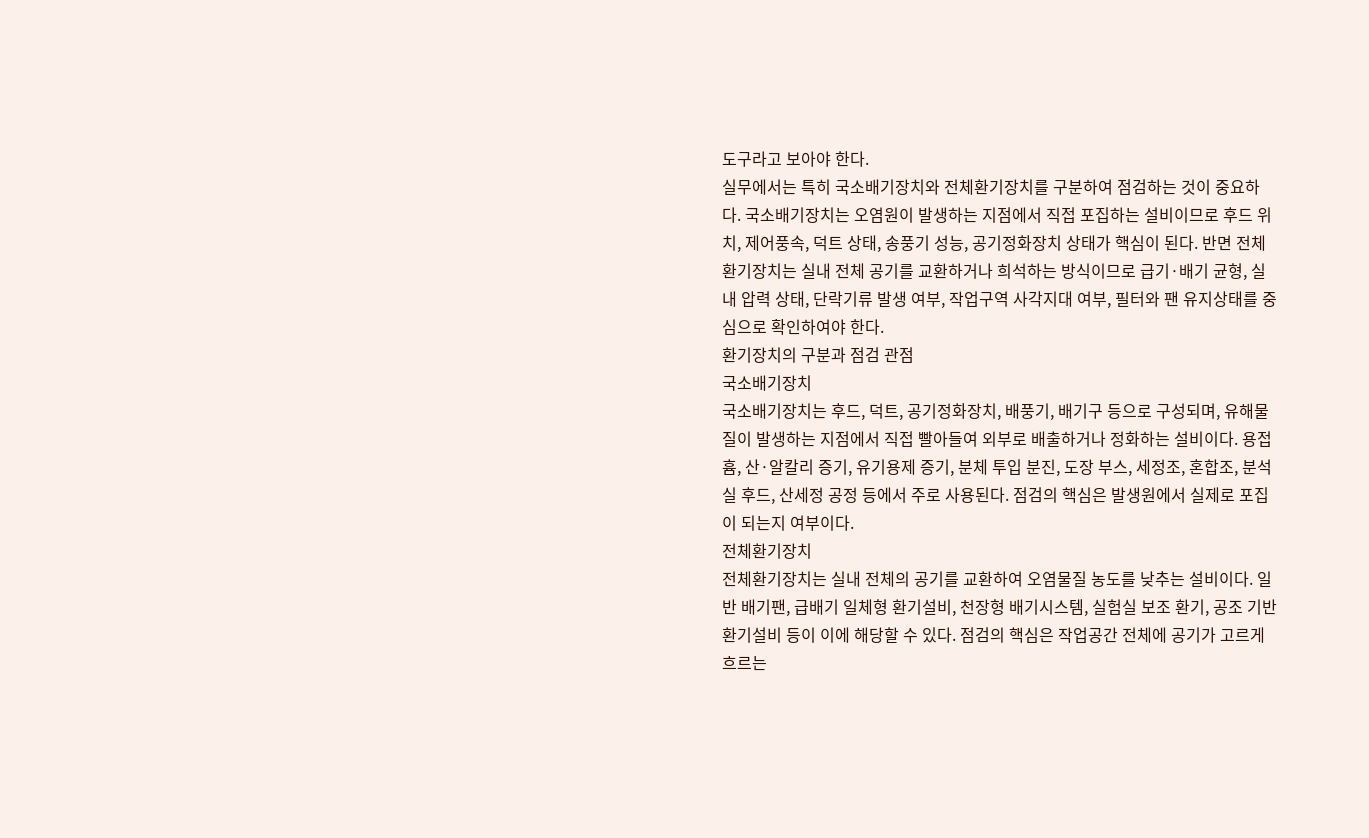도구라고 보아야 한다.
실무에서는 특히 국소배기장치와 전체환기장치를 구분하여 점검하는 것이 중요하다. 국소배기장치는 오염원이 발생하는 지점에서 직접 포집하는 설비이므로 후드 위치, 제어풍속, 덕트 상태, 송풍기 성능, 공기정화장치 상태가 핵심이 된다. 반면 전체환기장치는 실내 전체 공기를 교환하거나 희석하는 방식이므로 급기·배기 균형, 실내 압력 상태, 단락기류 발생 여부, 작업구역 사각지대 여부, 필터와 팬 유지상태를 중심으로 확인하여야 한다.
환기장치의 구분과 점검 관점
국소배기장치
국소배기장치는 후드, 덕트, 공기정화장치, 배풍기, 배기구 등으로 구성되며, 유해물질이 발생하는 지점에서 직접 빨아들여 외부로 배출하거나 정화하는 설비이다. 용접흄, 산·알칼리 증기, 유기용제 증기, 분체 투입 분진, 도장 부스, 세정조, 혼합조, 분석실 후드, 산세정 공정 등에서 주로 사용된다. 점검의 핵심은 발생원에서 실제로 포집이 되는지 여부이다.
전체환기장치
전체환기장치는 실내 전체의 공기를 교환하여 오염물질 농도를 낮추는 설비이다. 일반 배기팬, 급배기 일체형 환기설비, 천장형 배기시스템, 실험실 보조 환기, 공조 기반 환기설비 등이 이에 해당할 수 있다. 점검의 핵심은 작업공간 전체에 공기가 고르게 흐르는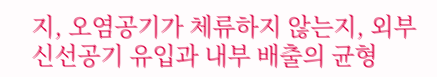지, 오염공기가 체류하지 않는지, 외부 신선공기 유입과 내부 배출의 균형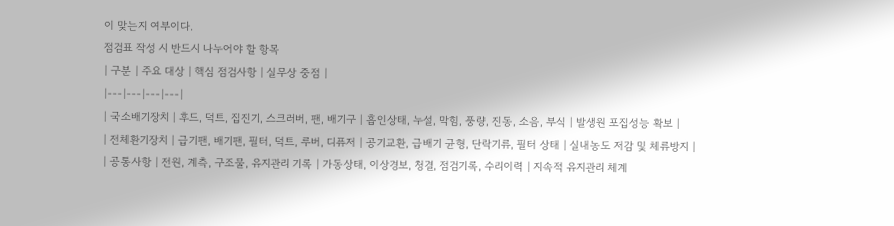이 맞는지 여부이다.
점검표 작성 시 반드시 나누어야 할 항목
| 구분 | 주요 대상 | 핵심 점검사항 | 실무상 중점 |
|---|---|---|---|
| 국소배기장치 | 후드, 덕트, 집진기, 스크러버, 팬, 배기구 | 흡인상태, 누설, 막힘, 풍량, 진동, 소음, 부식 | 발생원 포집성능 확보 |
| 전체환기장치 | 급기팬, 배기팬, 필터, 덕트, 루버, 디퓨저 | 공기교환, 급배기 균형, 단락기류, 필터 상태 | 실내농도 저감 및 체류방지 |
| 공통사항 | 전원, 계측, 구조물, 유지관리 기록 | 가동상태, 이상경보, 청결, 점검기록, 수리이력 | 지속적 유지관리 체계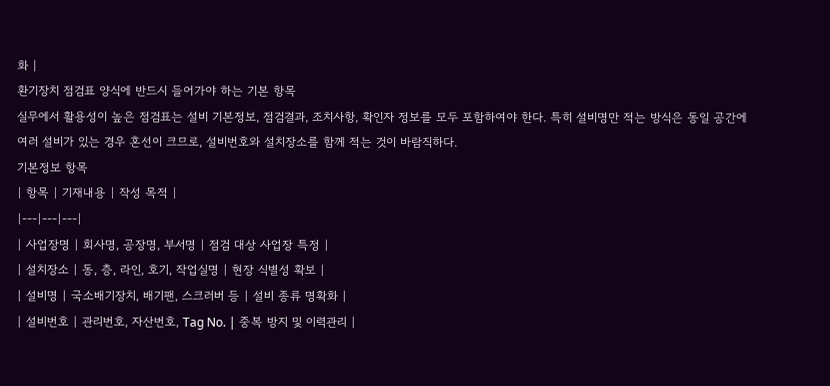화 |
환기장치 점검표 양식에 반드시 들어가야 하는 기본 항목
실무에서 활용성이 높은 점검표는 설비 기본정보, 점검결과, 조치사항, 확인자 정보를 모두 포함하여야 한다. 특히 설비명만 적는 방식은 동일 공간에 여러 설비가 있는 경우 혼선이 크므로, 설비번호와 설치장소를 함께 적는 것이 바람직하다.
기본정보 항목
| 항목 | 기재내용 | 작성 목적 |
|---|---|---|
| 사업장명 | 회사명, 공장명, 부서명 | 점검 대상 사업장 특정 |
| 설치장소 | 동, 층, 라인, 호기, 작업실명 | 현장 식별성 확보 |
| 설비명 | 국소배기장치, 배기팬, 스크러버 등 | 설비 종류 명확화 |
| 설비번호 | 관리번호, 자산번호, Tag No. | 중복 방지 및 이력관리 |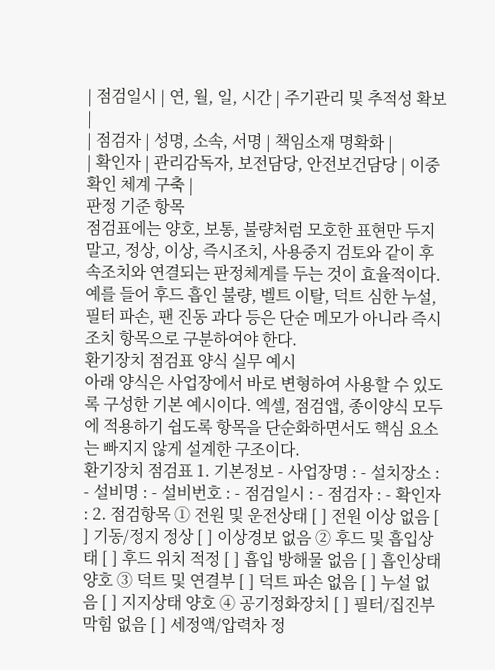| 점검일시 | 연, 월, 일, 시간 | 주기관리 및 추적성 확보 |
| 점검자 | 성명, 소속, 서명 | 책임소재 명확화 |
| 확인자 | 관리감독자, 보전담당, 안전보건담당 | 이중확인 체계 구축 |
판정 기준 항목
점검표에는 양호, 보통, 불량처럼 모호한 표현만 두지 말고, 정상, 이상, 즉시조치, 사용중지 검토와 같이 후속조치와 연결되는 판정체계를 두는 것이 효율적이다. 예를 들어 후드 흡인 불량, 벨트 이탈, 덕트 심한 누설, 필터 파손, 팬 진동 과다 등은 단순 메모가 아니라 즉시조치 항목으로 구분하여야 한다.
환기장치 점검표 양식 실무 예시
아래 양식은 사업장에서 바로 변형하여 사용할 수 있도록 구성한 기본 예시이다. 엑셀, 점검앱, 종이양식 모두에 적용하기 쉽도록 항목을 단순화하면서도 핵심 요소는 빠지지 않게 설계한 구조이다.
환기장치 점검표 1. 기본정보 - 사업장명 : - 설치장소 : - 설비명 : - 설비번호 : - 점검일시 : - 점검자 : - 확인자 : 2. 점검항목 ① 전원 및 운전상태 [ ] 전원 이상 없음 [ ] 기동/정지 정상 [ ] 이상경보 없음 ② 후드 및 흡입상태 [ ] 후드 위치 적정 [ ] 흡입 방해물 없음 [ ] 흡인상태 양호 ③ 덕트 및 연결부 [ ] 덕트 파손 없음 [ ] 누설 없음 [ ] 지지상태 양호 ④ 공기정화장치 [ ] 필터/집진부 막힘 없음 [ ] 세정액/압력차 정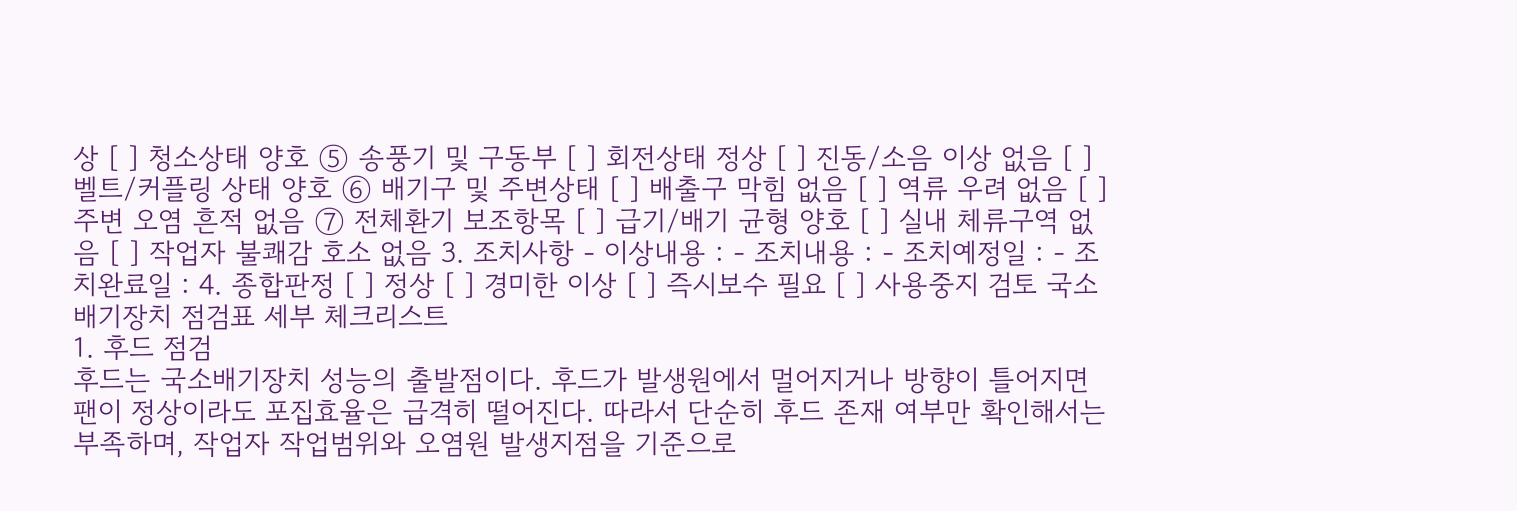상 [ ] 청소상태 양호 ⑤ 송풍기 및 구동부 [ ] 회전상태 정상 [ ] 진동/소음 이상 없음 [ ] 벨트/커플링 상태 양호 ⑥ 배기구 및 주변상태 [ ] 배출구 막힘 없음 [ ] 역류 우려 없음 [ ] 주변 오염 흔적 없음 ⑦ 전체환기 보조항목 [ ] 급기/배기 균형 양호 [ ] 실내 체류구역 없음 [ ] 작업자 불쾌감 호소 없음 3. 조치사항 - 이상내용 : - 조치내용 : - 조치예정일 : - 조치완료일 : 4. 종합판정 [ ] 정상 [ ] 경미한 이상 [ ] 즉시보수 필요 [ ] 사용중지 검토 국소배기장치 점검표 세부 체크리스트
1. 후드 점검
후드는 국소배기장치 성능의 출발점이다. 후드가 발생원에서 멀어지거나 방향이 틀어지면 팬이 정상이라도 포집효율은 급격히 떨어진다. 따라서 단순히 후드 존재 여부만 확인해서는 부족하며, 작업자 작업범위와 오염원 발생지점을 기준으로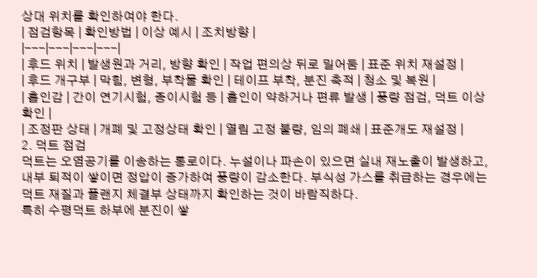상대 위치를 확인하여야 한다.
| 점검항목 | 확인방법 | 이상 예시 | 조치방향 |
|---|---|---|---|
| 후드 위치 | 발생원과 거리, 방향 확인 | 작업 편의상 뒤로 밀어둠 | 표준 위치 재설정 |
| 후드 개구부 | 막힘, 변형, 부착물 확인 | 테이프 부착, 분진 축적 | 청소 및 복원 |
| 흡인감 | 간이 연기시험, 종이시험 등 | 흡인이 약하거나 편류 발생 | 풍량 점검, 덕트 이상 확인 |
| 조정판 상태 | 개폐 및 고정상태 확인 | 열림 고정 불량, 임의 폐쇄 | 표준개도 재설정 |
2. 덕트 점검
덕트는 오염공기를 이송하는 통로이다. 누설이나 파손이 있으면 실내 재노출이 발생하고, 내부 퇴적이 쌓이면 정압이 증가하여 풍량이 감소한다. 부식성 가스를 취급하는 경우에는 덕트 재질과 플랜지 체결부 상태까지 확인하는 것이 바람직하다.
특히 수평덕트 하부에 분진이 쌓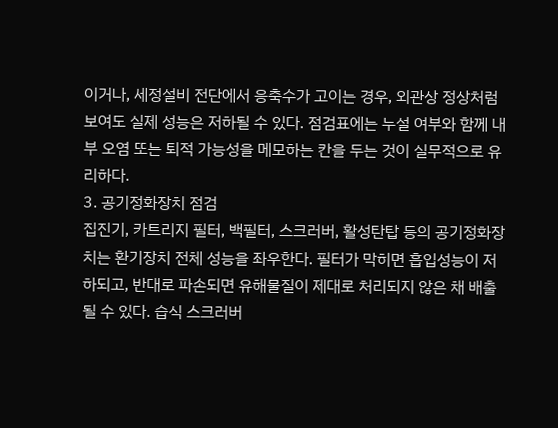이거나, 세정설비 전단에서 응축수가 고이는 경우, 외관상 정상처럼 보여도 실제 성능은 저하될 수 있다. 점검표에는 누설 여부와 함께 내부 오염 또는 퇴적 가능성을 메모하는 칸을 두는 것이 실무적으로 유리하다.
3. 공기정화장치 점검
집진기, 카트리지 필터, 백필터, 스크러버, 활성탄탑 등의 공기정화장치는 환기장치 전체 성능을 좌우한다. 필터가 막히면 흡입성능이 저하되고, 반대로 파손되면 유해물질이 제대로 처리되지 않은 채 배출될 수 있다. 습식 스크러버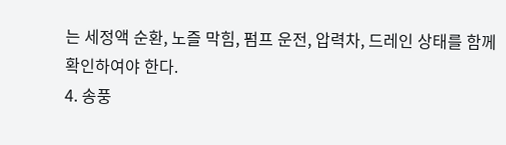는 세정액 순환, 노즐 막힘, 펌프 운전, 압력차, 드레인 상태를 함께 확인하여야 한다.
4. 송풍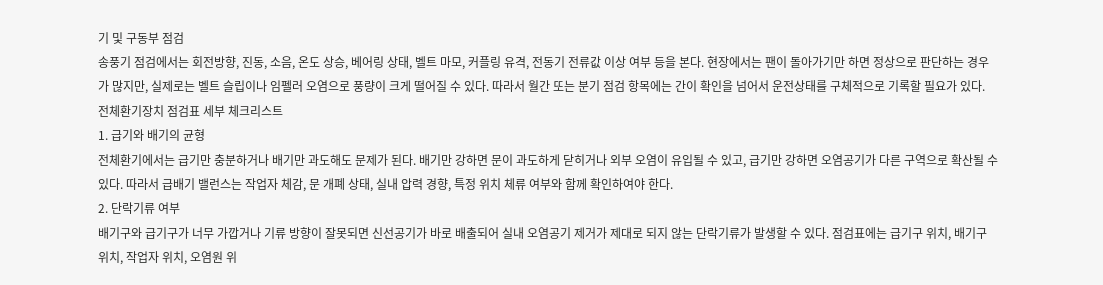기 및 구동부 점검
송풍기 점검에서는 회전방향, 진동, 소음, 온도 상승, 베어링 상태, 벨트 마모, 커플링 유격, 전동기 전류값 이상 여부 등을 본다. 현장에서는 팬이 돌아가기만 하면 정상으로 판단하는 경우가 많지만, 실제로는 벨트 슬립이나 임펠러 오염으로 풍량이 크게 떨어질 수 있다. 따라서 월간 또는 분기 점검 항목에는 간이 확인을 넘어서 운전상태를 구체적으로 기록할 필요가 있다.
전체환기장치 점검표 세부 체크리스트
1. 급기와 배기의 균형
전체환기에서는 급기만 충분하거나 배기만 과도해도 문제가 된다. 배기만 강하면 문이 과도하게 닫히거나 외부 오염이 유입될 수 있고, 급기만 강하면 오염공기가 다른 구역으로 확산될 수 있다. 따라서 급배기 밸런스는 작업자 체감, 문 개폐 상태, 실내 압력 경향, 특정 위치 체류 여부와 함께 확인하여야 한다.
2. 단락기류 여부
배기구와 급기구가 너무 가깝거나 기류 방향이 잘못되면 신선공기가 바로 배출되어 실내 오염공기 제거가 제대로 되지 않는 단락기류가 발생할 수 있다. 점검표에는 급기구 위치, 배기구 위치, 작업자 위치, 오염원 위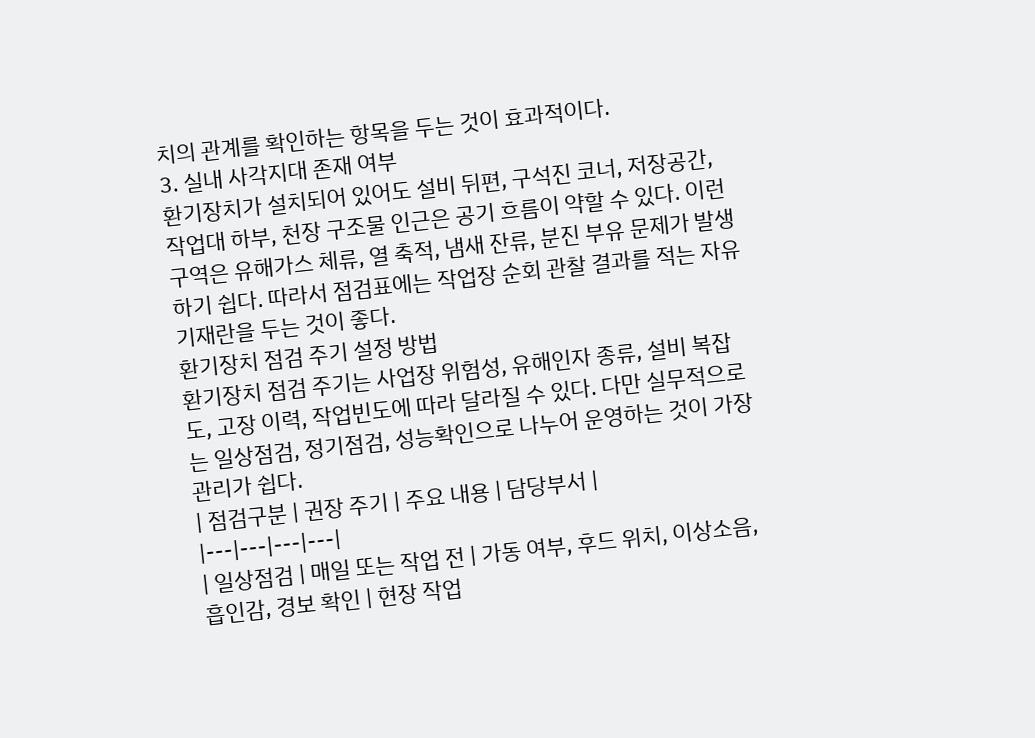치의 관계를 확인하는 항목을 두는 것이 효과적이다.
3. 실내 사각지대 존재 여부
환기장치가 설치되어 있어도 설비 뒤편, 구석진 코너, 저장공간, 작업대 하부, 천장 구조물 인근은 공기 흐름이 약할 수 있다. 이런 구역은 유해가스 체류, 열 축적, 냄새 잔류, 분진 부유 문제가 발생하기 쉽다. 따라서 점검표에는 작업장 순회 관찰 결과를 적는 자유기재란을 두는 것이 좋다.
환기장치 점검 주기 설정 방법
환기장치 점검 주기는 사업장 위험성, 유해인자 종류, 설비 복잡도, 고장 이력, 작업빈도에 따라 달라질 수 있다. 다만 실무적으로는 일상점검, 정기점검, 성능확인으로 나누어 운영하는 것이 가장 관리가 쉽다.
| 점검구분 | 권장 주기 | 주요 내용 | 담당부서 |
|---|---|---|---|
| 일상점검 | 매일 또는 작업 전 | 가동 여부, 후드 위치, 이상소음, 흡인감, 경보 확인 | 현장 작업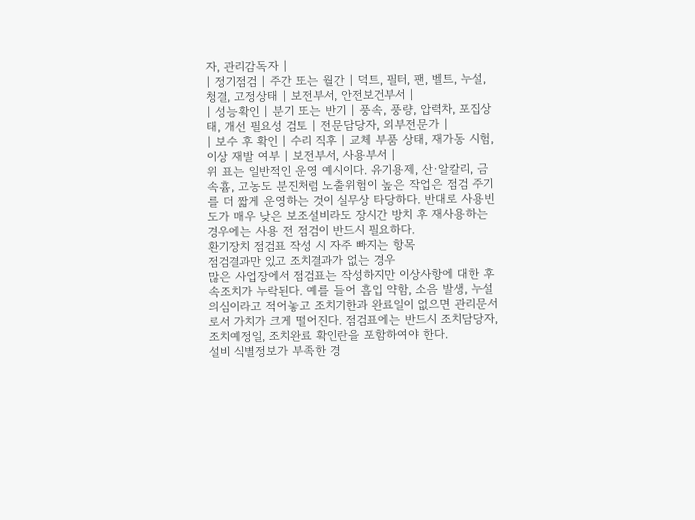자, 관리감독자 |
| 정기점검 | 주간 또는 월간 | 덕트, 필터, 팬, 벨트, 누설, 청결, 고정상태 | 보전부서, 안전보건부서 |
| 성능확인 | 분기 또는 반기 | 풍속, 풍량, 압력차, 포집상태, 개선 필요성 검토 | 전문담당자, 외부전문가 |
| 보수 후 확인 | 수리 직후 | 교체 부품 상태, 재가동 시험, 이상 재발 여부 | 보전부서, 사용부서 |
위 표는 일반적인 운영 예시이다. 유기용제, 산·알칼리, 금속흄, 고농도 분진처럼 노출위험이 높은 작업은 점검 주기를 더 짧게 운영하는 것이 실무상 타당하다. 반대로 사용빈도가 매우 낮은 보조설비라도 장시간 방치 후 재사용하는 경우에는 사용 전 점검이 반드시 필요하다.
환기장치 점검표 작성 시 자주 빠지는 항목
점검결과만 있고 조치결과가 없는 경우
많은 사업장에서 점검표는 작성하지만 이상사항에 대한 후속조치가 누락된다. 예를 들어 흡입 약함, 소음 발생, 누설 의심이라고 적어놓고 조치기한과 완료일이 없으면 관리문서로서 가치가 크게 떨어진다. 점검표에는 반드시 조치담당자, 조치예정일, 조치완료 확인란을 포함하여야 한다.
설비 식별정보가 부족한 경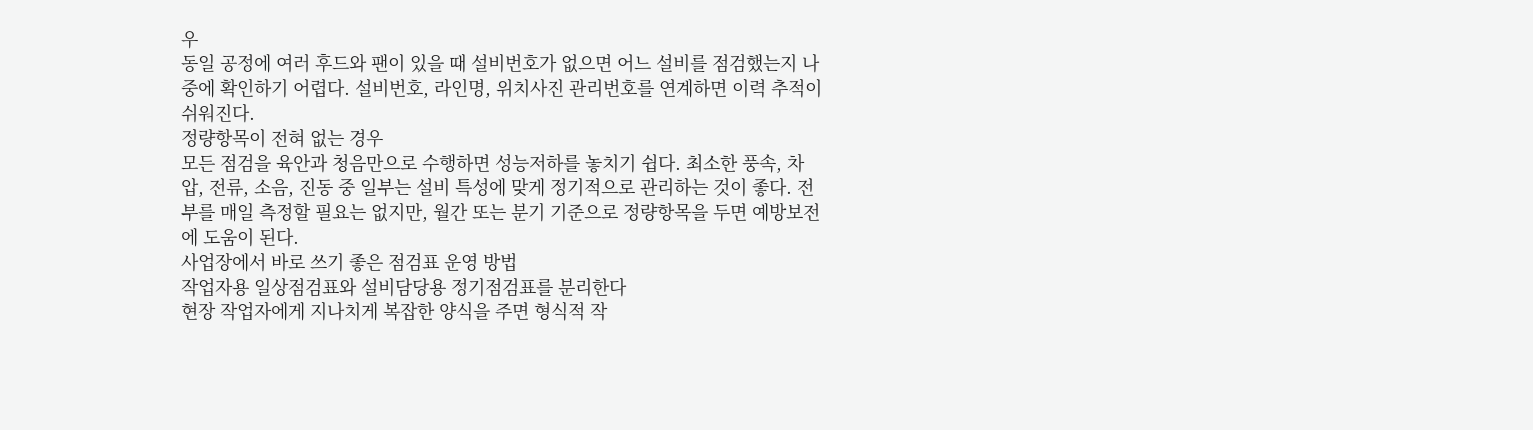우
동일 공정에 여러 후드와 팬이 있을 때 설비번호가 없으면 어느 설비를 점검했는지 나중에 확인하기 어렵다. 설비번호, 라인명, 위치사진 관리번호를 연계하면 이력 추적이 쉬워진다.
정량항목이 전혀 없는 경우
모든 점검을 육안과 청음만으로 수행하면 성능저하를 놓치기 쉽다. 최소한 풍속, 차압, 전류, 소음, 진동 중 일부는 설비 특성에 맞게 정기적으로 관리하는 것이 좋다. 전부를 매일 측정할 필요는 없지만, 월간 또는 분기 기준으로 정량항목을 두면 예방보전에 도움이 된다.
사업장에서 바로 쓰기 좋은 점검표 운영 방법
작업자용 일상점검표와 설비담당용 정기점검표를 분리한다
현장 작업자에게 지나치게 복잡한 양식을 주면 형식적 작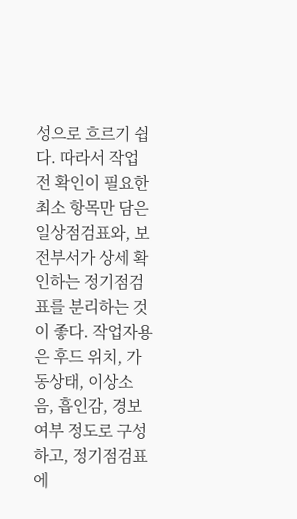성으로 흐르기 쉽다. 따라서 작업 전 확인이 필요한 최소 항목만 담은 일상점검표와, 보전부서가 상세 확인하는 정기점검표를 분리하는 것이 좋다. 작업자용은 후드 위치, 가동상태, 이상소음, 흡인감, 경보 여부 정도로 구성하고, 정기점검표에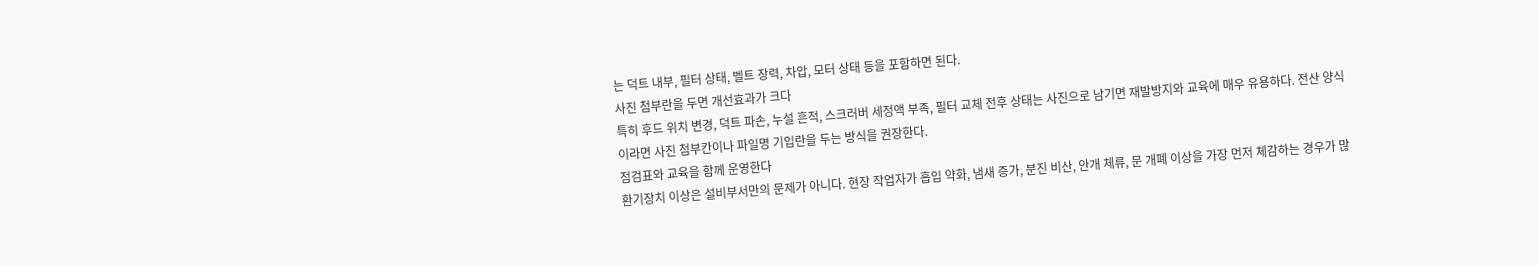는 덕트 내부, 필터 상태, 벨트 장력, 차압, 모터 상태 등을 포함하면 된다.
사진 첨부란을 두면 개선효과가 크다
특히 후드 위치 변경, 덕트 파손, 누설 흔적, 스크러버 세정액 부족, 필터 교체 전후 상태는 사진으로 남기면 재발방지와 교육에 매우 유용하다. 전산 양식이라면 사진 첨부칸이나 파일명 기입란을 두는 방식을 권장한다.
점검표와 교육을 함께 운영한다
환기장치 이상은 설비부서만의 문제가 아니다. 현장 작업자가 흡입 약화, 냄새 증가, 분진 비산, 안개 체류, 문 개폐 이상을 가장 먼저 체감하는 경우가 많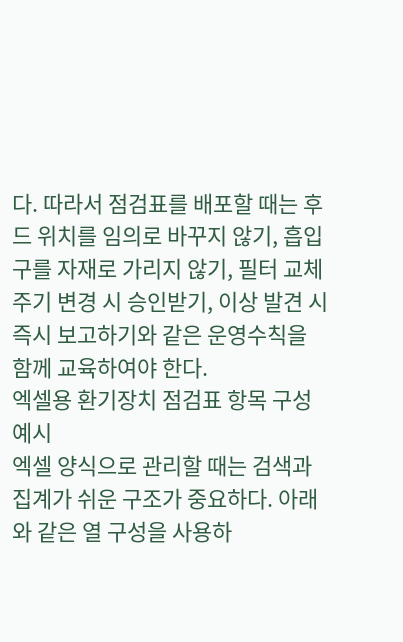다. 따라서 점검표를 배포할 때는 후드 위치를 임의로 바꾸지 않기, 흡입구를 자재로 가리지 않기, 필터 교체주기 변경 시 승인받기, 이상 발견 시 즉시 보고하기와 같은 운영수칙을 함께 교육하여야 한다.
엑셀용 환기장치 점검표 항목 구성 예시
엑셀 양식으로 관리할 때는 검색과 집계가 쉬운 구조가 중요하다. 아래와 같은 열 구성을 사용하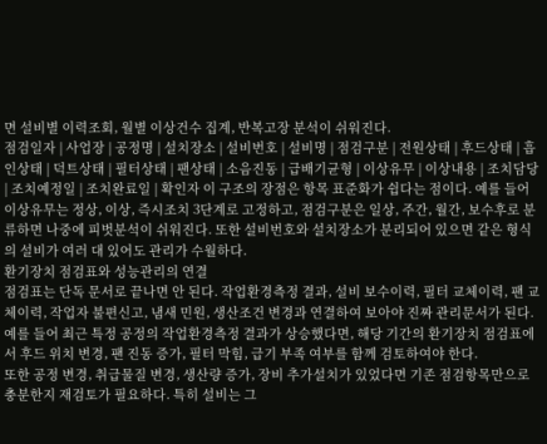면 설비별 이력조회, 월별 이상건수 집계, 반복고장 분석이 쉬워진다.
점검일자 | 사업장 | 공정명 | 설치장소 | 설비번호 | 설비명 | 점검구분 | 전원상태 | 후드상태 | 흡인상태 | 덕트상태 | 필터상태 | 팬상태 | 소음진동 | 급배기균형 | 이상유무 | 이상내용 | 조치담당 | 조치예정일 | 조치완료일 | 확인자 이 구조의 장점은 항목 표준화가 쉽다는 점이다. 예를 들어 이상유무는 정상, 이상, 즉시조치 3단계로 고정하고, 점검구분은 일상, 주간, 월간, 보수후로 분류하면 나중에 피벗분석이 쉬워진다. 또한 설비번호와 설치장소가 분리되어 있으면 같은 형식의 설비가 여러 대 있어도 관리가 수월하다.
환기장치 점검표와 성능관리의 연결
점검표는 단독 문서로 끝나면 안 된다. 작업환경측정 결과, 설비 보수이력, 필터 교체이력, 팬 교체이력, 작업자 불편신고, 냄새 민원, 생산조건 변경과 연결하여 보아야 진짜 관리문서가 된다. 예를 들어 최근 특정 공정의 작업환경측정 결과가 상승했다면, 해당 기간의 환기장치 점검표에서 후드 위치 변경, 팬 진동 증가, 필터 막힘, 급기 부족 여부를 함께 검토하여야 한다.
또한 공정 변경, 취급물질 변경, 생산량 증가, 장비 추가설치가 있었다면 기존 점검항목만으로 충분한지 재검토가 필요하다. 특히 설비는 그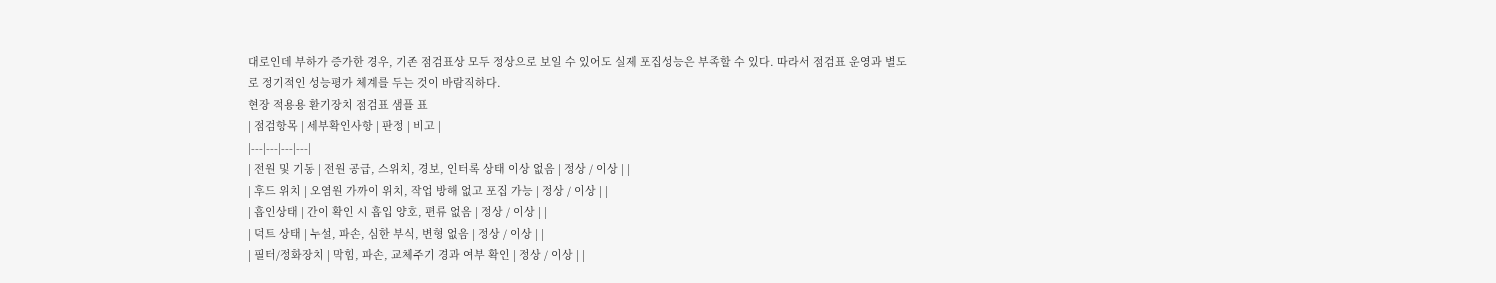대로인데 부하가 증가한 경우, 기존 점검표상 모두 정상으로 보일 수 있어도 실제 포집성능은 부족할 수 있다. 따라서 점검표 운영과 별도로 정기적인 성능평가 체계를 두는 것이 바람직하다.
현장 적용용 환기장치 점검표 샘플 표
| 점검항목 | 세부확인사항 | 판정 | 비고 |
|---|---|---|---|
| 전원 및 기동 | 전원 공급, 스위치, 경보, 인터록 상태 이상 없음 | 정상 / 이상 | |
| 후드 위치 | 오염원 가까이 위치, 작업 방해 없고 포집 가능 | 정상 / 이상 | |
| 흡인상태 | 간이 확인 시 흡입 양호, 편류 없음 | 정상 / 이상 | |
| 덕트 상태 | 누설, 파손, 심한 부식, 변형 없음 | 정상 / 이상 | |
| 필터/정화장치 | 막힘, 파손, 교체주기 경과 여부 확인 | 정상 / 이상 | |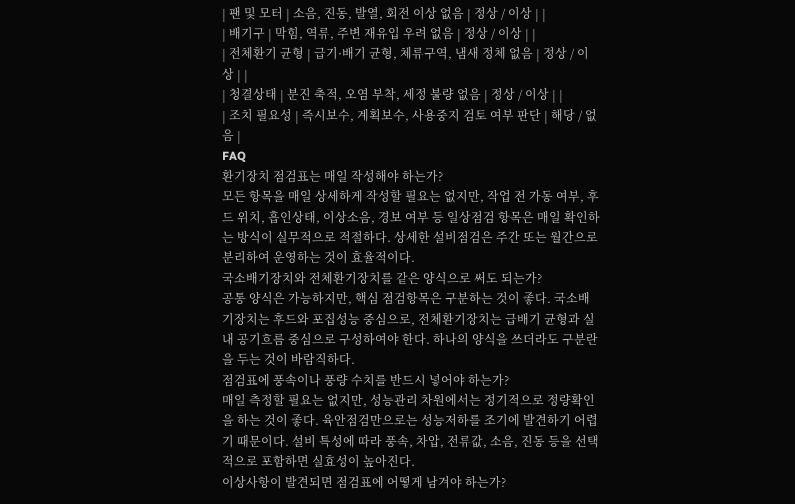| 팬 및 모터 | 소음, 진동, 발열, 회전 이상 없음 | 정상 / 이상 | |
| 배기구 | 막힘, 역류, 주변 재유입 우려 없음 | 정상 / 이상 | |
| 전체환기 균형 | 급기·배기 균형, 체류구역, 냄새 정체 없음 | 정상 / 이상 | |
| 청결상태 | 분진 축적, 오염 부착, 세정 불량 없음 | 정상 / 이상 | |
| 조치 필요성 | 즉시보수, 계획보수, 사용중지 검토 여부 판단 | 해당 / 없음 |
FAQ
환기장치 점검표는 매일 작성해야 하는가?
모든 항목을 매일 상세하게 작성할 필요는 없지만, 작업 전 가동 여부, 후드 위치, 흡인상태, 이상소음, 경보 여부 등 일상점검 항목은 매일 확인하는 방식이 실무적으로 적절하다. 상세한 설비점검은 주간 또는 월간으로 분리하여 운영하는 것이 효율적이다.
국소배기장치와 전체환기장치를 같은 양식으로 써도 되는가?
공통 양식은 가능하지만, 핵심 점검항목은 구분하는 것이 좋다. 국소배기장치는 후드와 포집성능 중심으로, 전체환기장치는 급배기 균형과 실내 공기흐름 중심으로 구성하여야 한다. 하나의 양식을 쓰더라도 구분란을 두는 것이 바람직하다.
점검표에 풍속이나 풍량 수치를 반드시 넣어야 하는가?
매일 측정할 필요는 없지만, 성능관리 차원에서는 정기적으로 정량확인을 하는 것이 좋다. 육안점검만으로는 성능저하를 조기에 발견하기 어렵기 때문이다. 설비 특성에 따라 풍속, 차압, 전류값, 소음, 진동 등을 선택적으로 포함하면 실효성이 높아진다.
이상사항이 발견되면 점검표에 어떻게 남겨야 하는가?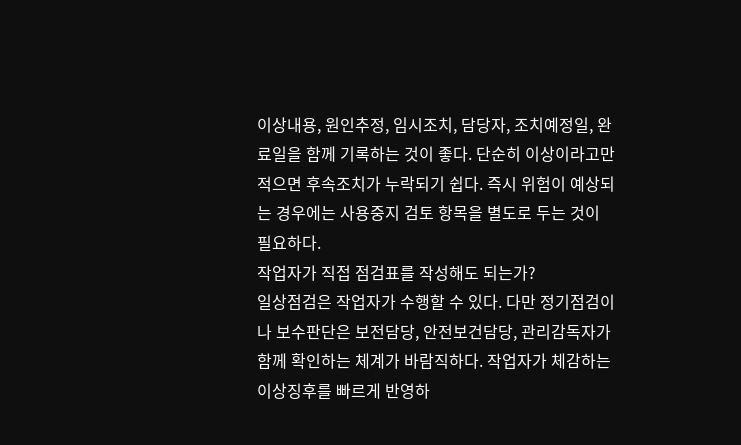이상내용, 원인추정, 임시조치, 담당자, 조치예정일, 완료일을 함께 기록하는 것이 좋다. 단순히 이상이라고만 적으면 후속조치가 누락되기 쉽다. 즉시 위험이 예상되는 경우에는 사용중지 검토 항목을 별도로 두는 것이 필요하다.
작업자가 직접 점검표를 작성해도 되는가?
일상점검은 작업자가 수행할 수 있다. 다만 정기점검이나 보수판단은 보전담당, 안전보건담당, 관리감독자가 함께 확인하는 체계가 바람직하다. 작업자가 체감하는 이상징후를 빠르게 반영하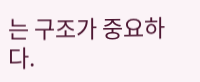는 구조가 중요하다.